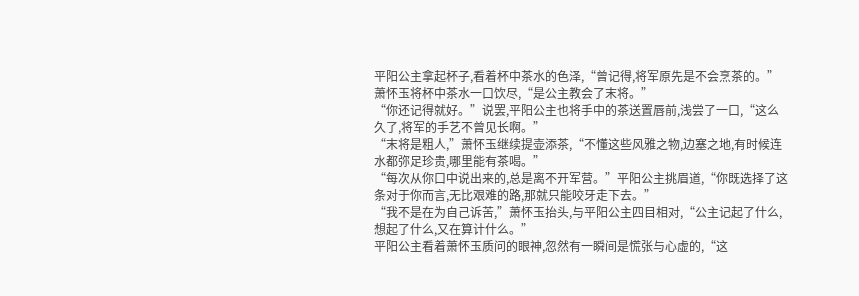平阳公主拿起杯子,看着杯中茶水的色泽,“曾记得,将军原先是不会烹茶的。”
萧怀玉将杯中茶水一口饮尽,“是公主教会了末将。”
“你还记得就好。”说罢,平阳公主也将手中的茶送置唇前,浅尝了一口,“这么久了,将军的手艺不曾见长啊。”
“末将是粗人,”萧怀玉继续提壶添茶,“不懂这些风雅之物,边塞之地,有时候连水都弥足珍贵,哪里能有茶喝。”
“每次从你口中说出来的,总是离不开军营。”平阳公主挑眉道,“你既选择了这条对于你而言,无比艰难的路,那就只能咬牙走下去。”
“我不是在为自己诉苦,”萧怀玉抬头,与平阳公主四目相对,“公主记起了什么,想起了什么,又在算计什么。”
平阳公主看着萧怀玉质问的眼神,忽然有一瞬间是慌张与心虚的,“这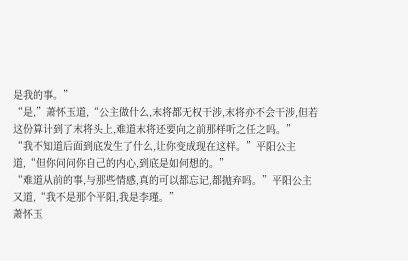是我的事。”
“是,”萧怀玉道,“公主做什么,末将都无权干涉,末将亦不会干涉,但若这份算计到了末将头上,难道末将还要向之前那样听之任之吗。”
“我不知道后面到底发生了什么,让你变成现在这样。”平阳公主道,“但你问问你自己的内心,到底是如何想的。”
“难道从前的事,与那些情感,真的可以都忘记,都抛弃吗。”平阳公主又道,“我不是那个平阳,我是李瑾。”
萧怀玉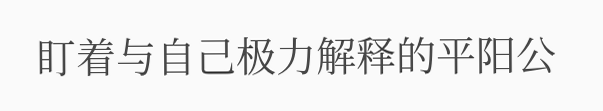盯着与自己极力解释的平阳公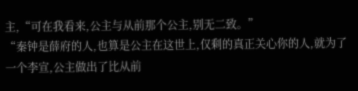主,“可在我看来,公主与从前那个公主,别无二致。”
“秦钟是薛府的人,也算是公主在这世上,仅剩的真正关心你的人,就为了一个李宣,公主做出了比从前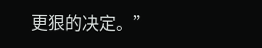更狠的决定。”